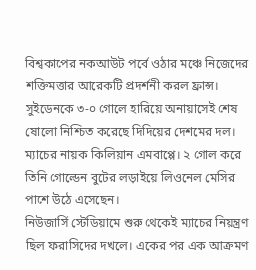বিশ্বকাপের নকআউট পর্বে ওঠার মঞ্চে নিজেদের শক্তিমত্তার আরেকটি প্রদর্শনী করল ফ্রান্স। সুইডেনকে ৩-০ গোলে হারিয়ে অনায়াসেই শেষ ষোলো নিশ্চিত করেছে দিদিয়ের দেশমের দল। ম্যাচের নায়ক কিলিয়ান এমবাপ্পে। ২ গোল করে তিনি গোল্ডেন বুটের লড়াইয়ে লিওনেল মেসির পাশে উঠে এসেছেন।
নিউজার্সি স্টেডিয়ামে শুরু থেকেই ম্যাচের নিয়ন্ত্রণ ছিল ফরাসিদের দখলে। একের পর এক আক্রমণ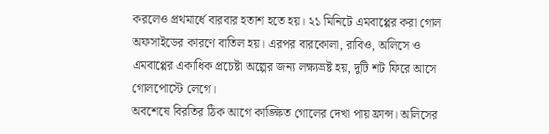করলেও প্রথমার্ধে বারবার হতাশ হতে হয়। ২১ মিনিটে এমবাপ্পের করা গোল অফসাইডের কারণে বাতিল হয়। এরপর বারকোলা, রাবিও, অলিসে ও এমবাপ্পের একাধিক প্রচেষ্টা অল্পের জন্য লক্ষ্যভ্রষ্ট হয়, দুটি শট ফিরে আসে গোলপোস্টে লেগে।
অবশেষে বিরতির ঠিক আগে কাঙ্ক্ষিত গোলের দেখা পায় ফ্রান্স। অলিসের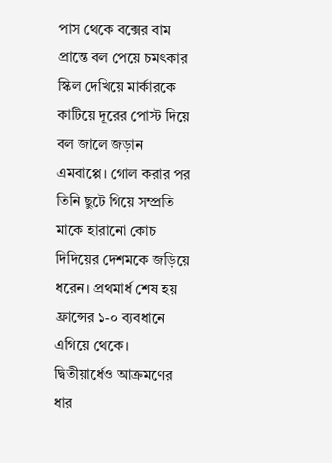পাস থেকে বক্সের বাম প্রান্তে বল পেয়ে চমৎকার স্কিল দেখিয়ে মার্কারকে কাটিয়ে দূরের পোস্ট দিয়ে বল জালে জড়ান এমবাপ্পে। গোল করার পর তিনি ছুটে গিয়ে সম্প্রতি মাকে হারানো কোচ দিদিয়ের দেশমকে জড়িয়ে ধরেন। প্রথমার্ধ শেষ হয় ফ্রান্সের ১-০ ব্যবধানে এগিয়ে থেকে।
দ্বিতীয়ার্ধেও আক্রমণের ধার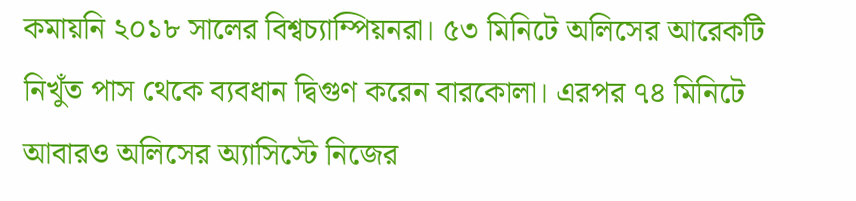কমায়নি ২০১৮ সালের বিশ্বচ্যাম্পিয়নরা। ৫৩ মিনিটে অলিসের আরেকটি নিখুঁত পাস থেকে ব্যবধান দ্বিগুণ করেন বারকোলা। এরপর ৭৪ মিনিটে আবারও অলিসের অ্যাসিস্টে নিজের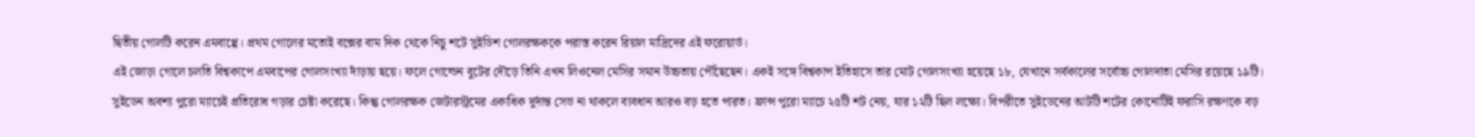দ্বিতীয় গোলটি করেন এমবাপ্পে। প্রথম গোলের মতোই বক্সের বাম দিক থেকে নিচু শটে সুইডিশ গোলরক্ষককে পরাস্ত করেন রিয়াল মাদ্রিদের এই ফরোয়ার্ড।
এই জোড়া গোলে চলতি বিশ্বকাপে এমবাপের গোলসংখ্যা দাঁড়ায় ছয়ে। ফলে গোল্ডেন বুটের দৌড়ে তিনি এখন লিওনেল মেসির সমান উচ্চতায় পৌঁছেছেন। একই সঙ্গে বিশ্বকাপ ইতিহাসে তার মোট গোলসংখ্যা হয়েছে ১৮, যেখানে সর্বকালের সর্বোচ্চ গোলদাতা মেসির রয়েছে ১৯টি।
সুইডেন অবশ্য পুরো ম্যাচেই প্রতিরোধ গড়ার চেষ্টা করেছে। কিন্তু গোলরক্ষক জেটারস্ট্রমের একাধিক দুর্দান্ত সেভ না থাকলে ব্যবধান আরও বড় হতে পারত। ফ্রান্স পুরো ম্যাচে ২৫টি শট নেয়, যার ১২টি ছিল লক্ষ্যে। বিপরীতে সুইডেনের আটটি শটের কোনোটিই ফরাসি রক্ষণকে বড়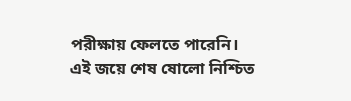পরীক্ষায় ফেলতে পারেনি।
এই জয়ে শেষ ষোলো নিশ্চিত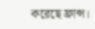করেছে ফ্রান্স।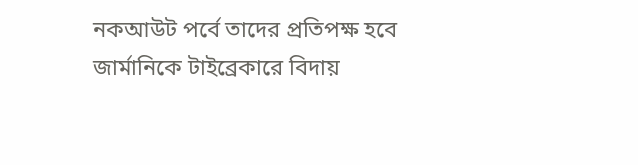নকআউট পর্বে তাদের প্রতিপক্ষ হবে জার্মানিকে টাইব্রেকারে বিদায়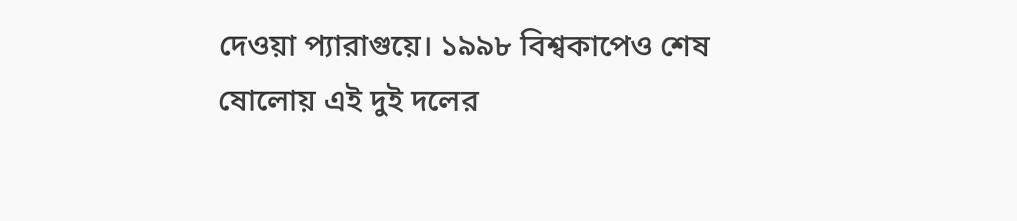দেওয়া প্যারাগুয়ে। ১৯৯৮ বিশ্বকাপেও শেষ ষোলোয় এই দুই দলের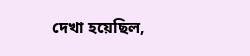দেখা হয়েছিল,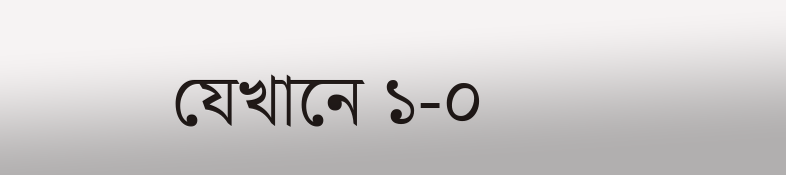যেখানে ১-০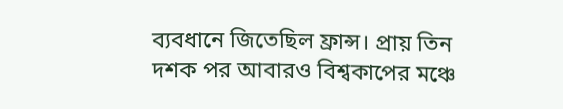ব্যবধানে জিতেছিল ফ্রান্স। প্রায় তিন দশক পর আবারও বিশ্বকাপের মঞ্চে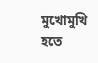মুখোমুখি হতে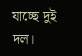যাচ্ছে দুই দল।